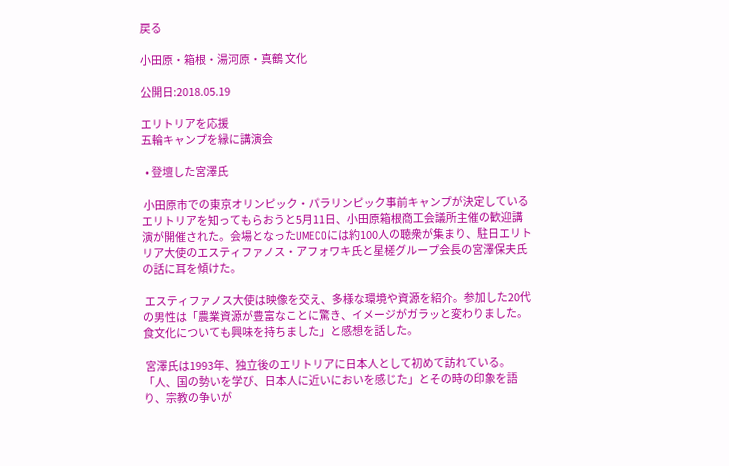戻る

小田原・箱根・湯河原・真鶴 文化

公開日:2018.05.19

エリトリアを応援
五輪キャンプを縁に講演会

  • 登壇した宮澤氏

 小田原市での東京オリンピック・パラリンピック事前キャンプが決定しているエリトリアを知ってもらおうと5月11日、小田原箱根商工会議所主催の歓迎講演が開催された。会場となったUMECOには約100人の聴衆が集まり、駐日エリトリア大使のエスティファノス・アフォワキ氏と星槎グループ会長の宮澤保夫氏の話に耳を傾けた。

 エスティファノス大使は映像を交え、多様な環境や資源を紹介。参加した20代の男性は「農業資源が豊富なことに驚き、イメージがガラッと変わりました。食文化についても興味を持ちました」と感想を話した。

 宮澤氏は1993年、独立後のエリトリアに日本人として初めて訪れている。「人、国の勢いを学び、日本人に近いにおいを感じた」とその時の印象を語り、宗教の争いが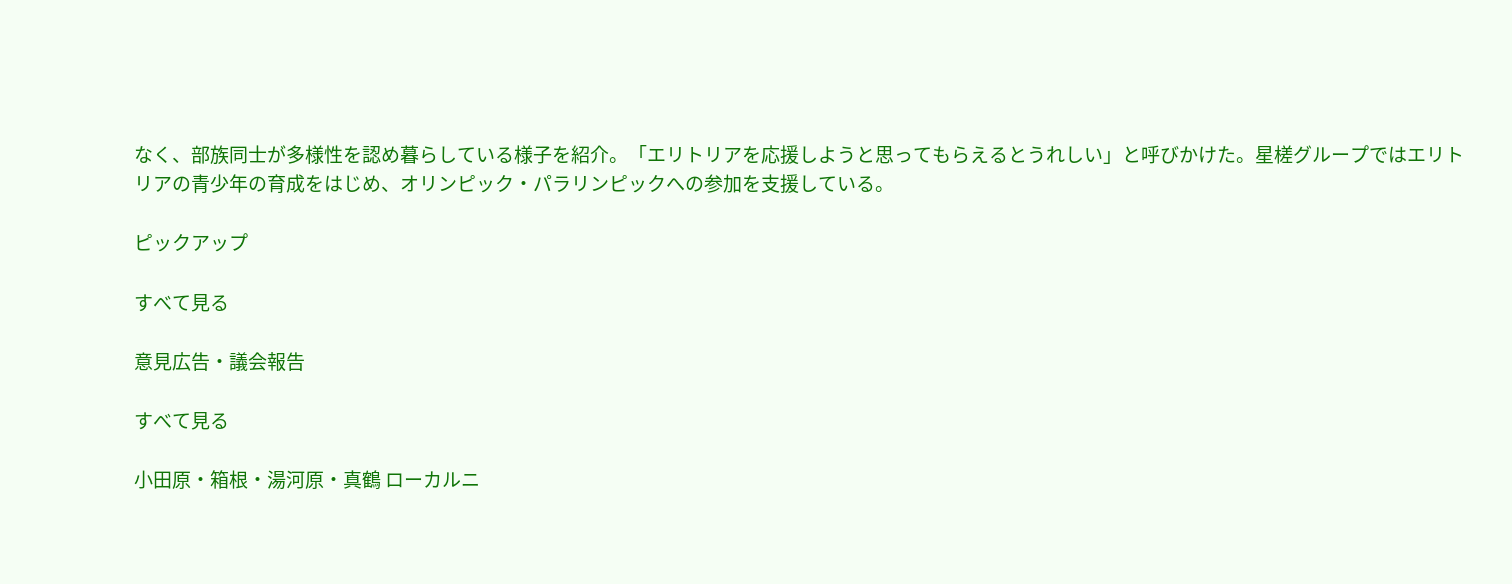なく、部族同士が多様性を認め暮らしている様子を紹介。「エリトリアを応援しようと思ってもらえるとうれしい」と呼びかけた。星槎グループではエリトリアの青少年の育成をはじめ、オリンピック・パラリンピックへの参加を支援している。

ピックアップ

すべて見る

意見広告・議会報告

すべて見る

小田原・箱根・湯河原・真鶴 ローカルニ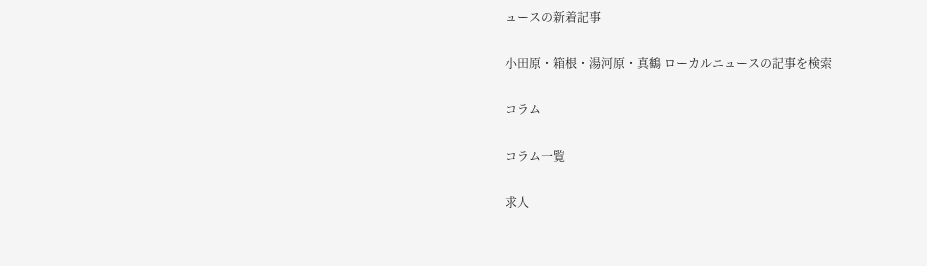ュースの新着記事

小田原・箱根・湯河原・真鶴 ローカルニュースの記事を検索

コラム

コラム一覧

求人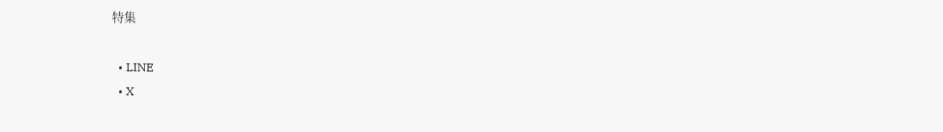特集

  • LINE
  • X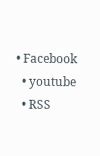• Facebook
  • youtube
  • RSS